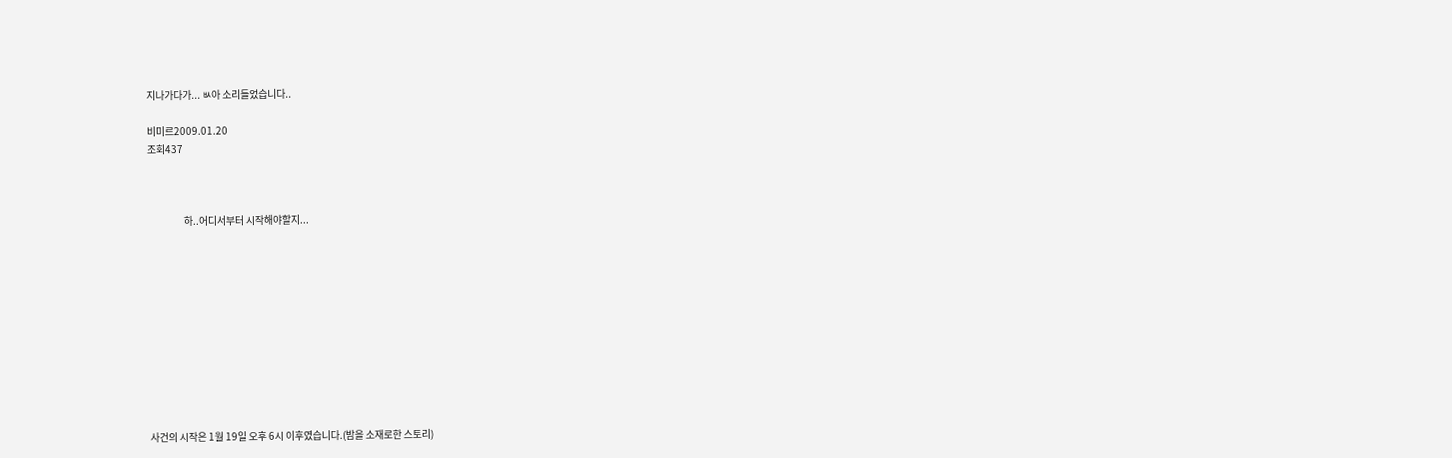지나가다가... ㅄ아 소리들었습니다..

비미르2009.01.20
조회437



                  하..어디서부터 시작해야할지...











사건의 시작은 1월 19일 오후 6시 이후였습니다.(밤을 소재로한 스토리)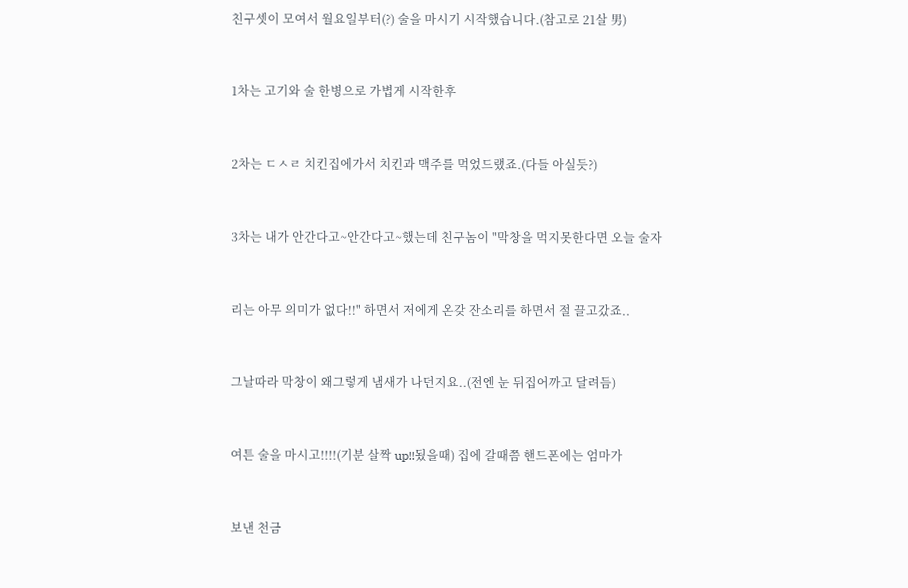친구셋이 모여서 월요일부터(?) 술을 마시기 시작했습니다.(참고로 21살 男)



1차는 고기와 술 한병으로 가볍게 시작한후



2차는 ㄷㅅㄹ 치킨집에가서 치킨과 맥주를 먹었드랬죠.(다들 아실듯?)



3차는 내가 안간다고~안간다고~했는데 친구놈이 "막창을 먹지못한다면 오늘 술자



리는 아무 의미가 없다!!" 하면서 저에게 온갖 잔소리를 하면서 절 끌고갔죠..



그날따라 막창이 왜그렇게 냄새가 나던지요..(전엔 눈 뒤집어까고 달려듬)



여튼 술을 마시고!!!!(기분 살짝 up!!됬을때) 집에 갈때쯤 핸드폰에는 엄마가



보낸 천금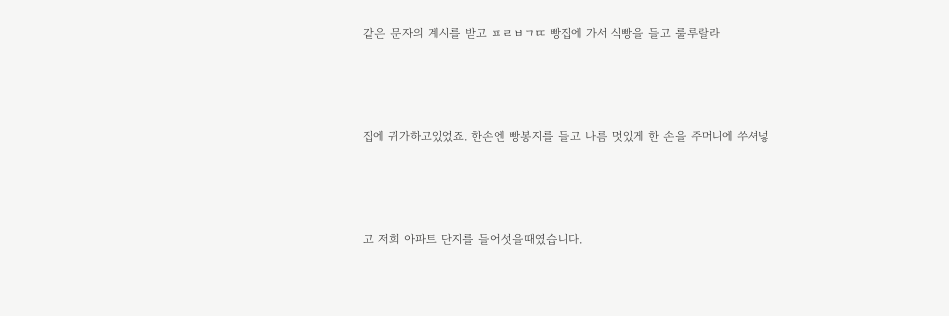같은 문자의 계시를 받고 ㅍㄹㅂㄱㄸ 빵집에 가서 식빵을 들고 룰루랄라



집에 귀가하고있었죠. 한손엔 빵봉지를 들고 나름 멋있게 한 손을 주머니에 쑤셔넣



고 저희 아파트 단지를 들어섯을때였습니다.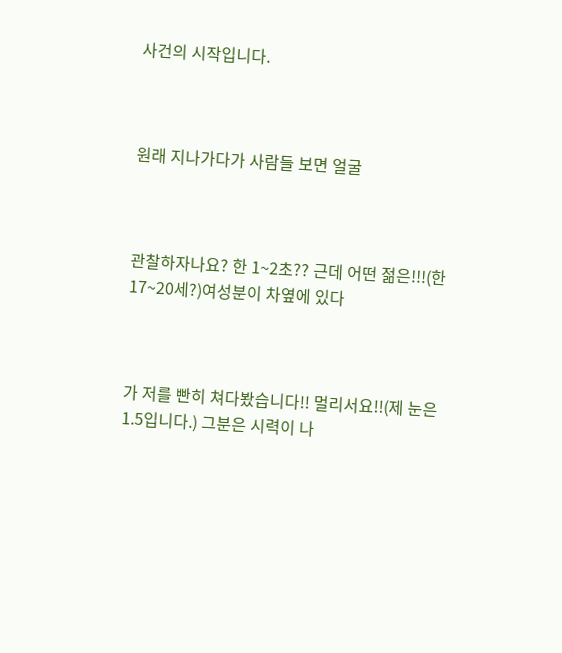사건의 시작입니다.



원래 지나가다가 사람들 보면 얼굴



관찰하자나요? 한 1~2초?? 근데 어떤 젊은!!!(한 17~20세?)여성분이 차옆에 있다



가 저를 빤히 쳐다봤습니다!! 멀리서요!!(제 눈은 1.5입니다.) 그분은 시력이 나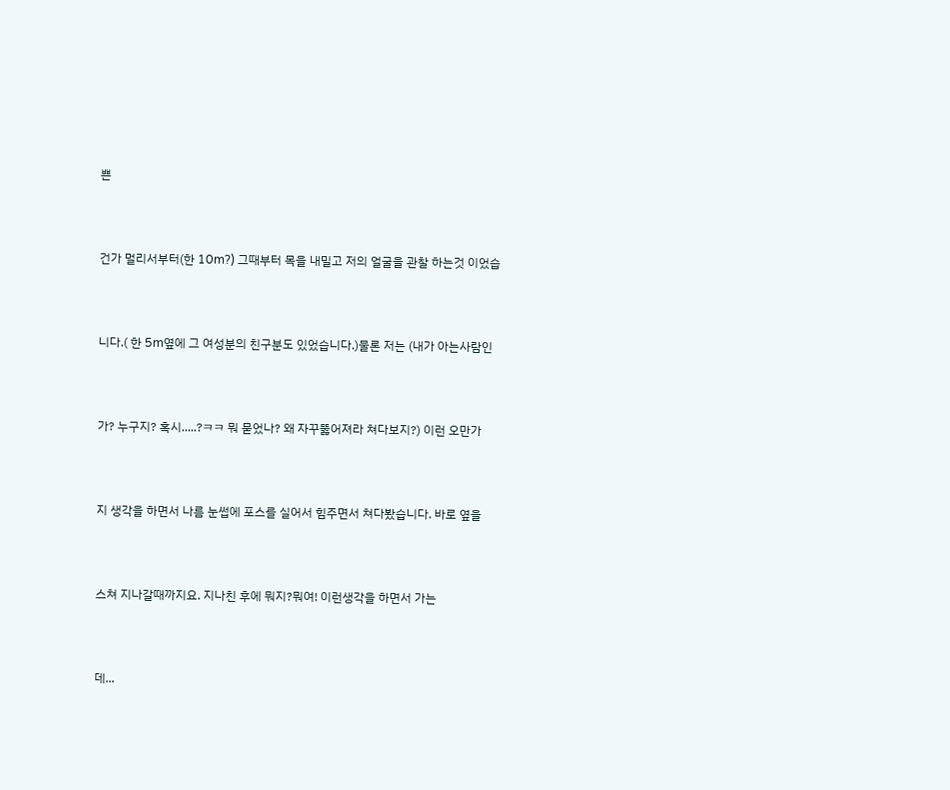쁜



건가 멀리서부터(한 10m?) 그때부터 목을 내밀고 저의 얼굴을 관찰 하는것 이었습



니다.( 한 5m옆에 그 여성분의 친구분도 있었습니다.)물론 저는 (내가 아는사람인



가? 누구지? 혹시.....?ㅋㅋ 뭐 묻었나? 왜 자꾸뚫어져라 쳐다보지?) 이런 오만가



지 생각을 하면서 나름 눈썹에 포스를 실어서 힘주면서 쳐다봤습니다. 바로 옆을



스쳐 지나갈때까지요. 지나친 후에 뭐지?뭐여! 이런생각을 하면서 가는



데...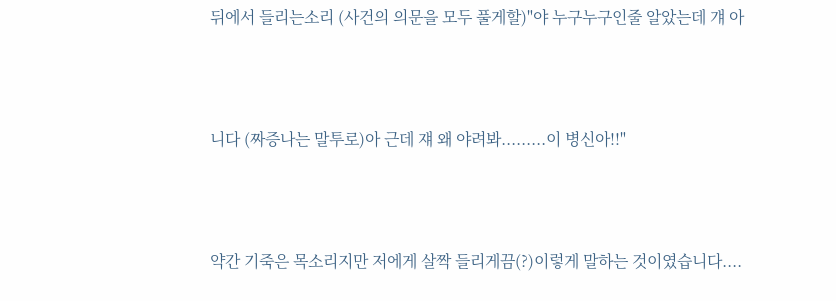뒤에서 들리는소리 (사건의 의문을 모두 풀게할)"야 누구누구인줄 알았는데 걔 아



니다 (짜증나는 말투로)아 근데 쟤 왜 야려봐.........이 병신아!!"



약간 기죽은 목소리지만 저에게 살짝 들리게끔(?)이렇게 말하는 것이였습니다....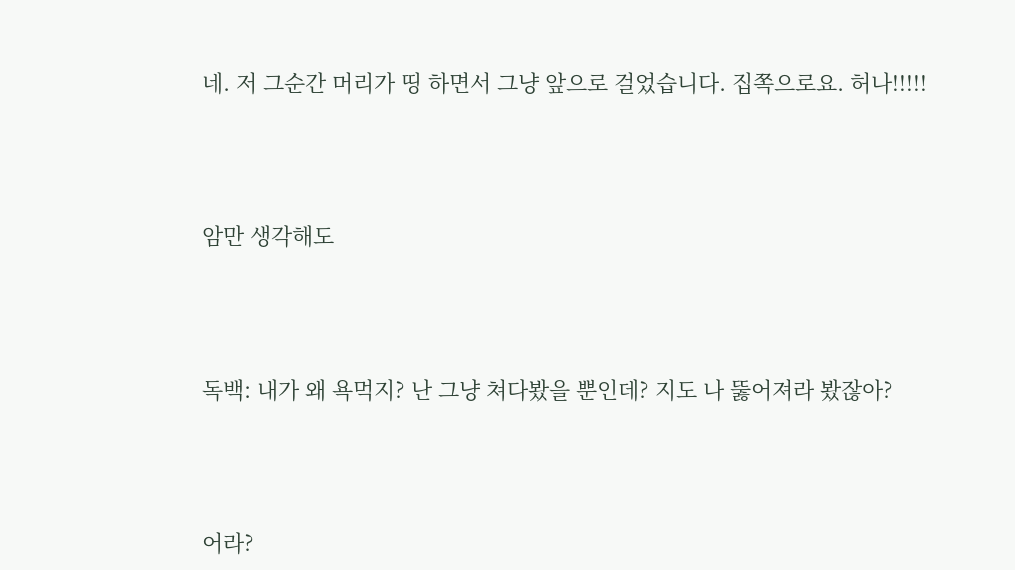네. 저 그순간 머리가 띵 하면서 그냥 앞으로 걸었습니다. 집쪽으로요. 허나!!!!!



암만 생각해도



독백: 내가 왜 욕먹지? 난 그냥 쳐다봤을 뿐인데? 지도 나 뚫어져라 봤잖아?



어라?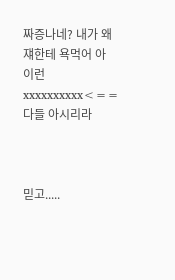짜증나네? 내가 왜 쟤한테 욕먹어 아 이런 xxxxxxxxxx<== 다들 아시리라



믿고.....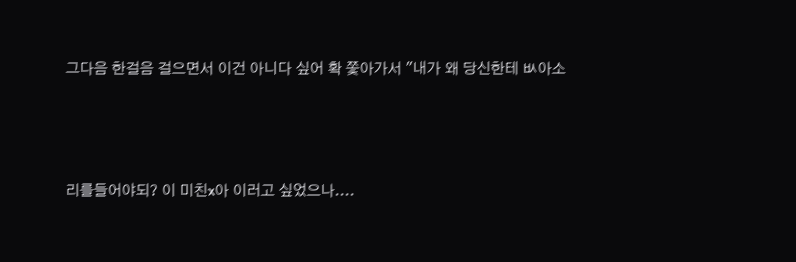그다음 한걸음 걸으면서 이건 아니다 싶어 확 쫓아가서 "내가 왜 당신한테 ㅄ아소



리를들어야되? 이 미친x아 이러고 싶었으나....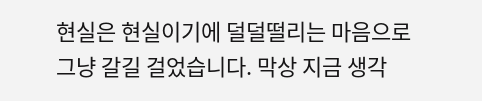현실은 현실이기에 덜덜떨리는 마음으로 그냥 갈길 걸었습니다. 막상 지금 생각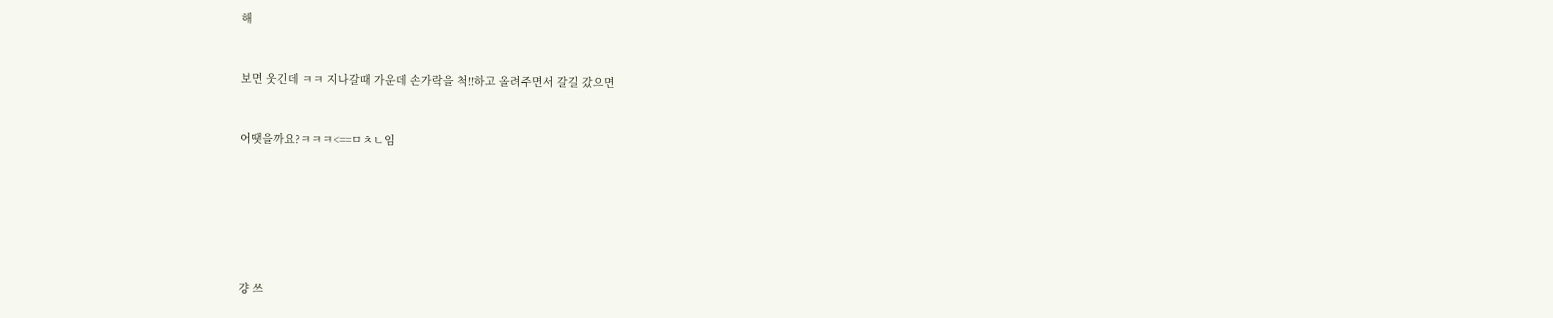해



보면 웃긴데 ㅋㅋ 지나갈때 가운데 손가락을 척!!하고 올려주면서 갈길 갔으면



어땟을까요?ㅋㅋㅋ<==ㅁㅊㄴ임









걍 쓰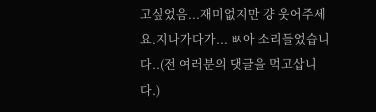고싶었음...재미없지만 걍 웃어주세요.지나가다가... ㅄ아 소리들었습니다..(전 여러분의 댓글을 먹고삽니다.)